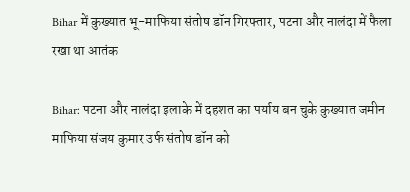Bihar में कुख्यात भू-माफिया संतोष डॉन गिरफ्तार, पटना और नालंदा में फैला रखा था आतंक

Bihar: पटना और नालंदा इलाके में दहशत का पर्याय बन चुके कुख्यात जमीन माफिया संजय कुमार उर्फ संतोष डॉन को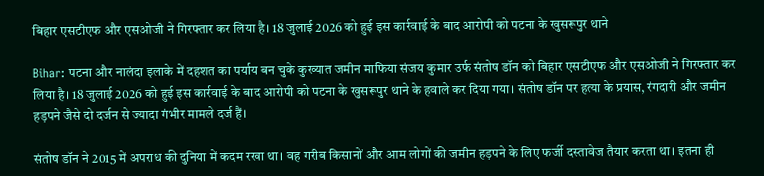बिहार एसटीएफ और एसओजी ने गिरफ्तार कर लिया है। 18 जुलाई 2026 को हुई इस कार्रवाई के बाद आरोपी को पटना के खुसरूपुर थाने

Bihar: पटना और नालंदा इलाके में दहशत का पर्याय बन चुके कुख्यात जमीन माफिया संजय कुमार उर्फ संतोष डॉन को बिहार एसटीएफ और एसओजी ने गिरफ्तार कर लिया है। 18 जुलाई 2026 को हुई इस कार्रवाई के बाद आरोपी को पटना के खुसरूपुर थाने के हवाले कर दिया गया। संतोष डॉन पर हत्या के प्रयास, रंगदारी और जमीन हड़पने जैसे दो दर्जन से ज्यादा गंभीर मामले दर्ज हैं।

संतोष डॉन ने 2015 में अपराध की दुनिया में कदम रखा था। वह गरीब किसानों और आम लोगों की जमीन हड़पने के लिए फर्जी दस्तावेज तैयार करता था। इतना ही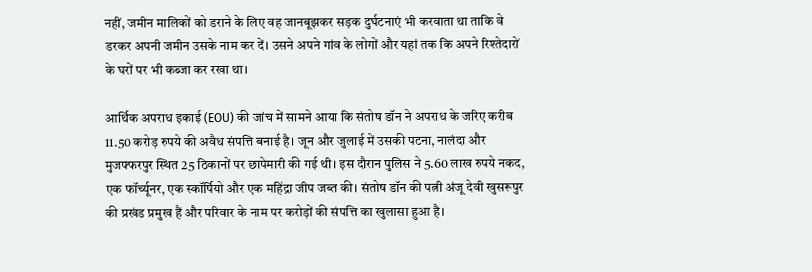नहीं, जमीन मालिकों को डराने के लिए वह जानबूझकर सड़क दुर्घटनाएं भी करवाता था ताकि वे डरकर अपनी जमीन उसके नाम कर दें। उसने अपने गांव के लोगों और यहां तक कि अपने रिश्तेदारों के घरों पर भी कब्जा कर रखा था।

आर्थिक अपराध इकाई (EOU) की जांच में सामने आया कि संतोष डॉन ने अपराध के जरिए करीब 11.50 करोड़ रुपये की अवैध संपत्ति बनाई है। जून और जुलाई में उसकी पटना, नालंदा और मुजफ्फरपुर स्थित 25 ठिकानों पर छापेमारी की गई थी। इस दौरान पुलिस ने 5.60 लाख रुपये नकद, एक फॉर्च्यूनर, एक स्कॉर्पियो और एक महिंद्रा जीप जब्त की। संतोष डॉन की पत्नी अंजू देवी खुसरूपुर की प्रखंड प्रमुख हैं और परिवार के नाम पर करोड़ों की संपत्ति का खुलासा हुआ है।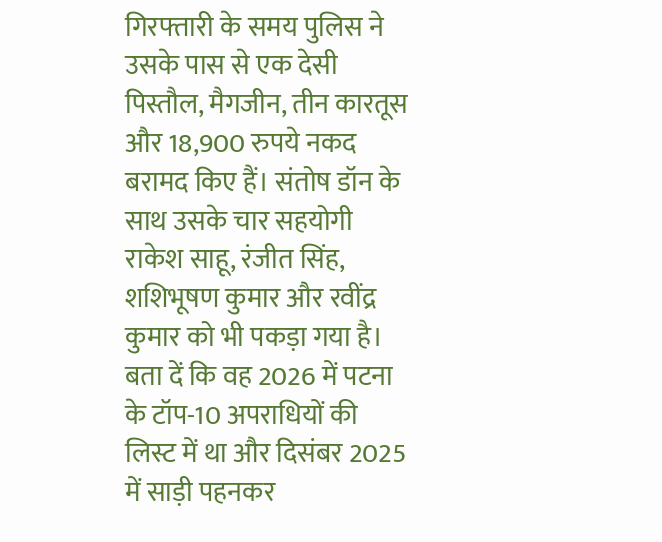गिरफ्तारी के समय पुलिस ने उसके पास से एक देसी पिस्तौल, मैगजीन, तीन कारतूस और 18,900 रुपये नकद बरामद किए हैं। संतोष डॉन के साथ उसके चार सहयोगी राकेश साहू, रंजीत सिंह, शशिभूषण कुमार और रवींद्र कुमार को भी पकड़ा गया है। बता दें कि वह 2026 में पटना के टॉप-10 अपराधियों की लिस्ट में था और दिसंबर 2025 में साड़ी पहनकर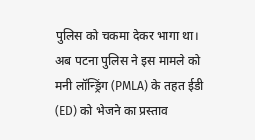पुलिस को चकमा देकर भागा था। अब पटना पुलिस ने इस मामले को मनी लॉन्ड्रिंग (PMLA) के तहत ईडी (ED) को भेजने का प्रस्ताव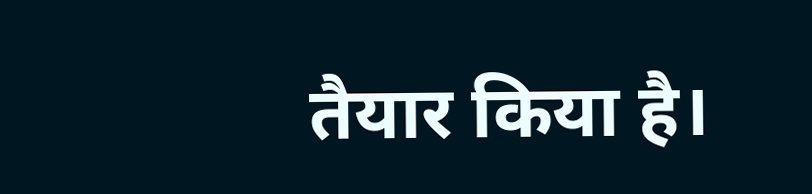तैयार किया है।